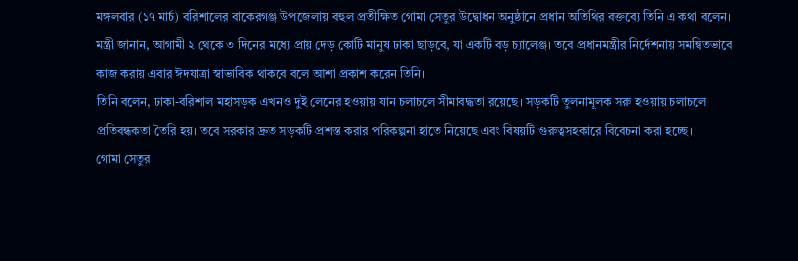মঙ্গলবার (১৭ মার্চ) বরিশালের বাকেরগঞ্জ উপজেলায় বহুল প্রতীক্ষিত গোমা সেতুর উদ্বোধন অনুষ্ঠানে প্রধান অতিথির বক্তব্যে তিনি এ কথা বলেন।
মন্ত্রী জানান, আগামী ২ থেকে ৩ দিনের মধ্যে প্রায় দেড় কোটি মানুষ ঢাকা ছাড়বে, যা একটি বড় চ্যালেঞ্জ। তবে প্রধানমন্ত্রীর নির্দেশনায় সমন্বিতভাবে কাজ করায় এবার ঈদযাত্রা স্বাভাবিক থাকবে বলে আশা প্রকাশ করেন তিনি।
তিনি বলেন, ঢাকা-বরিশাল মহাসড়ক এখনও দুই লেনের হওয়ায় যান চলাচলে সীমাবদ্ধতা রয়েছে। সড়কটি তুলনামূলক সরু হওয়ায় চলাচলে প্রতিবন্ধকতা তৈরি হয়। তবে সরকার দ্রুত সড়কটি প্রশস্ত করার পরিকল্পনা হাতে নিয়েছে এবং বিষয়টি গুরুত্বসহকারে বিবেচনা করা হচ্ছে।
গোমা সেতুর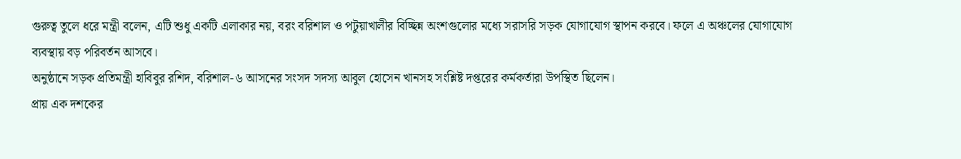গুরুত্ব তুলে ধরে মন্ত্রী বলেন, এটি শুধু একটি এলাকার নয়, বরং বরিশাল ও পটুয়াখালীর বিচ্ছিন্ন অংশগুলোর মধ্যে সরাসরি সড়ক যোগাযোগ স্থাপন করবে। ফলে এ অঞ্চলের যোগাযোগ ব্যবস্থায় বড় পরিবর্তন আসবে।
অনুষ্ঠানে সড়ক প্রতিমন্ত্রী হাবিবুর রশিদ, বরিশাল-৬ আসনের সংসদ সদস্য আবুল হোসেন খানসহ সংশ্লিষ্ট দপ্তরের কর্মকর্তারা উপস্থিত ছিলেন।
প্রায় এক দশকের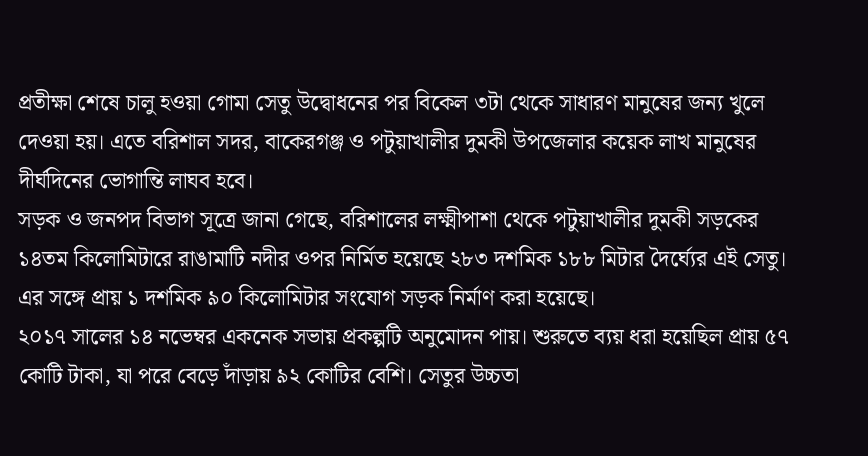প্রতীক্ষা শেষে চালু হওয়া গোমা সেতু উদ্বোধনের পর বিকেল ৩টা থেকে সাধারণ মানুষের জন্য খুলে দেওয়া হয়। এতে বরিশাল সদর, বাকেরগঞ্জ ও পটুয়াখালীর দুমকী উপজেলার কয়েক লাখ মানুষের দীর্ঘদিনের ভোগান্তি লাঘব হবে।
সড়ক ও জনপদ বিভাগ সূত্রে জানা গেছে, বরিশালের লক্ষ্মীপাশা থেকে পটুয়াখালীর দুমকী সড়কের ১৪তম কিলোমিটারে রাঙামাটি নদীর ওপর নির্মিত হয়েছে ২৮৩ দশমিক ১৮৮ মিটার দৈর্ঘ্যের এই সেতু। এর সঙ্গে প্রায় ১ দশমিক ৯০ কিলোমিটার সংযোগ সড়ক নির্মাণ করা হয়েছে।
২০১৭ সালের ১৪ নভেম্বর একনেক সভায় প্রকল্পটি অনুমোদন পায়। শুরুতে ব্যয় ধরা হয়েছিল প্রায় ৫৭ কোটি টাকা, যা পরে বেড়ে দাঁড়ায় ৯২ কোটির বেশি। সেতুর উচ্চতা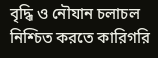বৃদ্ধি ও নৌযান চলাচল নিশ্চিত করতে কারিগরি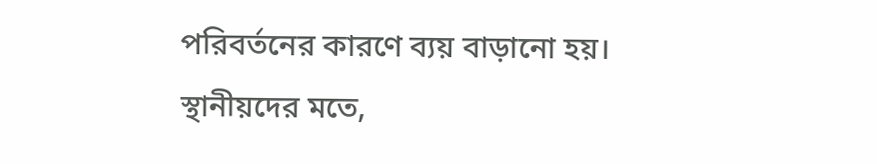পরিবর্তনের কারণে ব্যয় বাড়ানো হয়।
স্থানীয়দের মতে,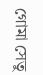গোমা সেতু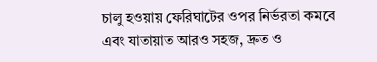চালু হওয়ায় ফেরিঘাটের ওপর নির্ভরতা কমবে এবং যাতায়াত আরও সহজ, দ্রুত ও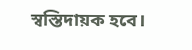স্বস্তিদায়ক হবে।